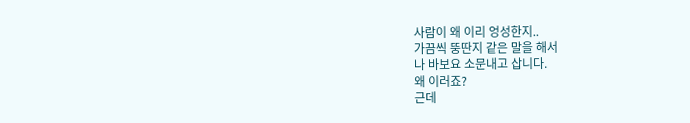사람이 왜 이리 엉성한지..
가끔씩 뚱딴지 같은 말을 해서
나 바보요 소문내고 삽니다.
왜 이러죠?
근데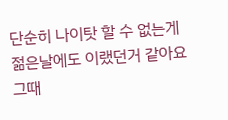단순히 나이탓 할 수 없는게
젊은날에도 이랬던거 같아요
그때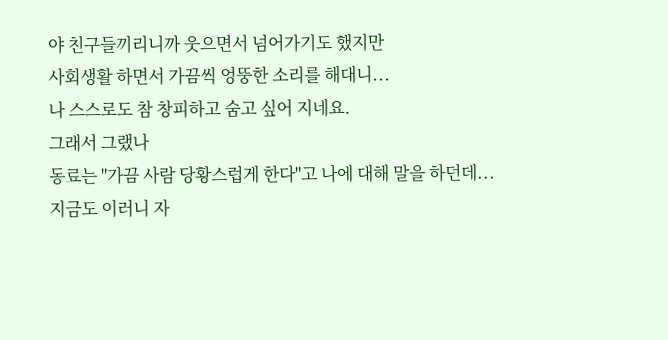야 친구들끼리니까 웃으면서 넘어가기도 했지만
사회생활 하면서 가끔씩 엉뚱한 소리를 해대니...
나 스스로도 참 창피하고 숨고 싶어 지네요.
그래서 그랬나
동료는 "가끔 사람 당황스럽게 한다"고 나에 대해 말을 하던데...
지금도 이러니 자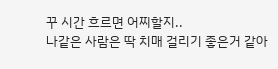꾸 시간 흐르면 어찌할지..
나같은 사람은 딱 치매 걸리기 좋은거 같아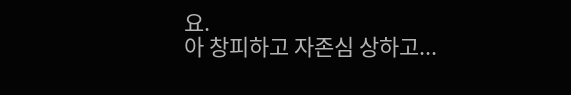요.
아 창피하고 자존심 상하고...